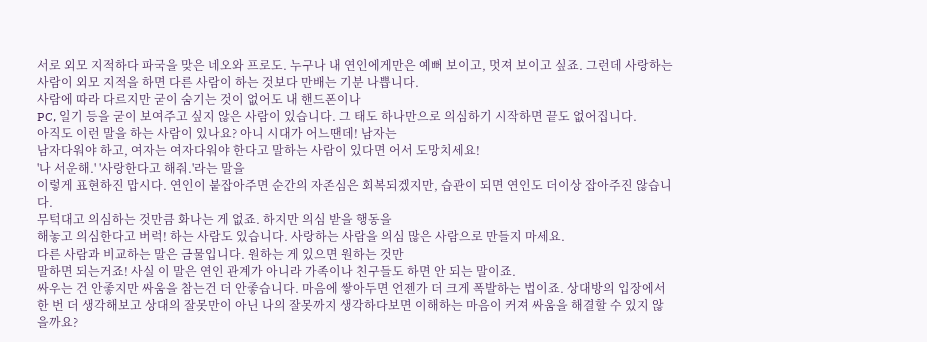서로 외모 지적하다 파국을 맞은 네오와 프로도. 누구나 내 연인에게만은 예뻐 보이고, 멋져 보이고 싶죠. 그런데 사랑하는 사람이 외모 지적을 하면 다른 사람이 하는 것보다 만배는 기분 나쁩니다.
사람에 따라 다르지만 굳이 숨기는 것이 없어도 내 핸드폰이나
PC, 일기 등을 굳이 보여주고 싶지 않은 사람이 있습니다. 그 태도 하나만으로 의심하기 시작하면 끝도 없어집니다.
아직도 이런 말을 하는 사람이 있나요? 아니 시대가 어느땐데! 남자는
남자다워야 하고, 여자는 여자다워야 한다고 말하는 사람이 있다면 어서 도망치세요!
'나 서운해.' '사랑한다고 해줘.'라는 말을
이렇게 표현하진 맙시다. 연인이 붙잡아주면 순간의 자존심은 회복되겠지만, 습관이 되면 연인도 더이상 잡아주진 않습니다.
무턱대고 의심하는 것만큼 화나는 게 없죠. 하지만 의심 받을 행동을
해놓고 의심한다고 버럭! 하는 사람도 있습니다. 사랑하는 사람을 의심 많은 사람으로 만들지 마세요.
다른 사람과 비교하는 말은 금물입니다. 원하는 게 있으면 원하는 것만
말하면 되는거죠! 사실 이 말은 연인 관계가 아니라 가족이나 친구들도 하면 안 되는 말이죠.
싸우는 건 안좋지만 싸움을 참는건 더 안좋습니다. 마음에 쌓아두면 언젠가 더 크게 폭발하는 법이죠. 상대방의 입장에서 한 번 더 생각해보고 상대의 잘못만이 아닌 나의 잘못까지 생각하다보면 이해하는 마음이 커져 싸움을 해결할 수 있지 않을까요?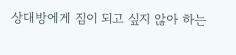상대방에게 짐이 되고 싶지 않아 하는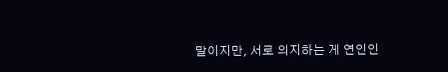말이지만, 서로 의지하는 게 연인인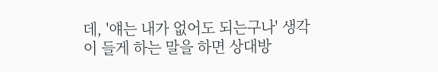데, '얘는 내가 없어도 되는구나' 생각이 들게 하는 말을 하면 상대방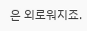은 외로워지죠.